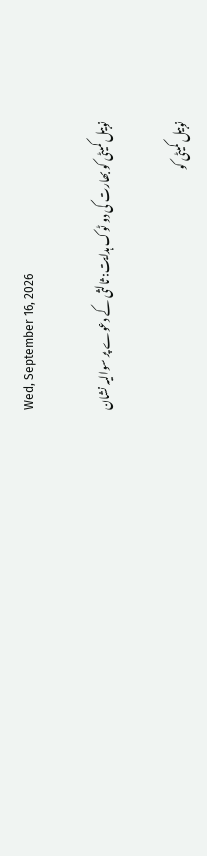Wed, September 16, 2026

نوبیل کمیٹی کو بھارت کی دو ٹوک ہدایت: ثالثی کے دعوے پر سوالیہ نشان

نوبیل کمیٹی کو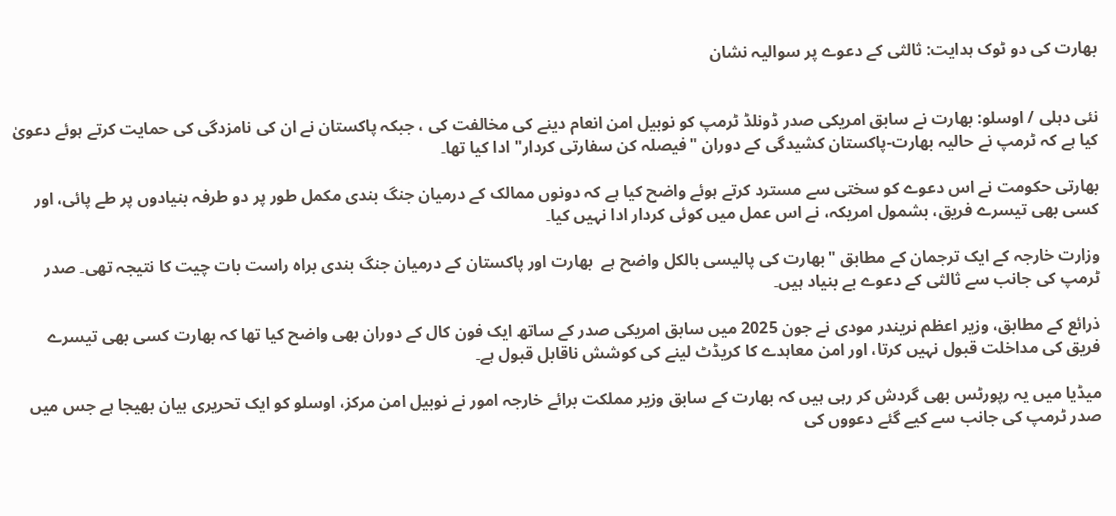بھارت کی دو ٹوک ہدایت: ثالثی کے دعوے پر سوالیہ نشان


نئی دہلی / اوسلو: بھارت نے سابق امریکی صدر ڈونلڈ ٹرمپ کو نوبیل امن انعام دینے کی مخالفت کی ، جبکہ پاکستان نے ان کی نامزدگی کی حمایت کرتے ہوئے دعویٰ کیا ہے کہ ٹرمپ نے حالیہ بھارت-پاکستان کشیدگی کے دوران "فیصلہ کن سفارتی کردار" ادا کیا تھا۔

بھارتی حکومت نے اس دعوے کو سختی سے مسترد کرتے ہوئے واضح کیا ہے کہ دونوں ممالک کے درمیان جنگ بندی مکمل طور پر دو طرفہ بنیادوں پر طے پائی، اور کسی بھی تیسرے فریق، بشمول امریکہ، نے اس عمل میں کوئی کردار ادا نہیں کیا۔

وزارت خارجہ کے ایک ترجمان کے مطابق "بھارت کی پالیسی بالکل واضح ہے  بھارت اور پاکستان کے درمیان جنگ بندی براہ راست بات چیت کا نتیجہ تھی۔ صدر ٹرمپ کی جانب سے ثالثی کے دعوے بے بنیاد ہیں۔

ذرائع کے مطابق، وزیر اعظم نریندر مودی نے جون 2025 میں سابق امریکی صدر کے ساتھ ایک فون کال کے دوران بھی واضح کیا تھا کہ بھارت کسی بھی تیسرے فریق کی مداخلت قبول نہیں کرتا، اور امن معاہدے کا کریڈٹ لینے کی کوشش ناقابل قبول ہے۔

میڈیا میں یہ رپورٹس بھی گردش کر رہی ہیں کہ بھارت کے سابق وزیر مملکت برائے خارجہ امور نے نوبیل امن مرکز، اوسلو کو ایک تحریری بیان بھیجا ہے جس میں صدر ٹرمپ کی جانب سے کیے گئے دعووں کی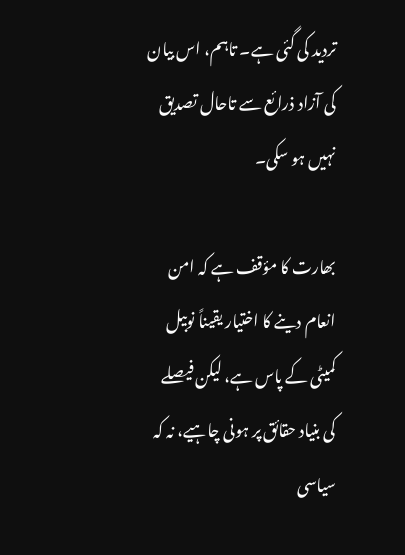تردید کی گئی ہے۔ تاہم، اس بیان کی آزاد ذرائع سے تاحال تصدیق نہیں ہو سکی۔

بھارت کا مؤقف ہے کہ امن انعام دینے کا اختیار یقیناً نوبیل کمیٹی کے پاس ہے، لیکن فیصلے کی بنیاد حقائق پر ہونی چاہیے، نہ کہ سیاسی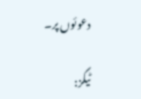دعوئوں پر۔

ٹیگز: